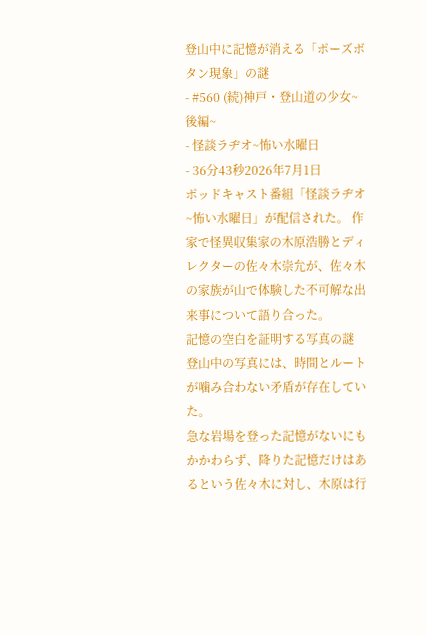登山中に記憶が消える「ポーズボタン現象」の謎
- #560 (続)神戸・登山道の少女~後編~
- 怪談ラヂオ~怖い水曜日
- 36分43秒2026年7月1日
ポッドキャスト番組「怪談ラヂオ~怖い水曜日」が配信された。 作家で怪異収集家の木原浩勝とディレクターの佐々木崇允が、佐々木の家族が山で体験した不可解な出来事について語り合った。
記憶の空白を証明する写真の謎
登山中の写真には、時間とルートが噛み合わない矛盾が存在していた。
急な岩場を登った記憶がないにもかかわらず、降りた記憶だけはあるという佐々木に対し、木原は行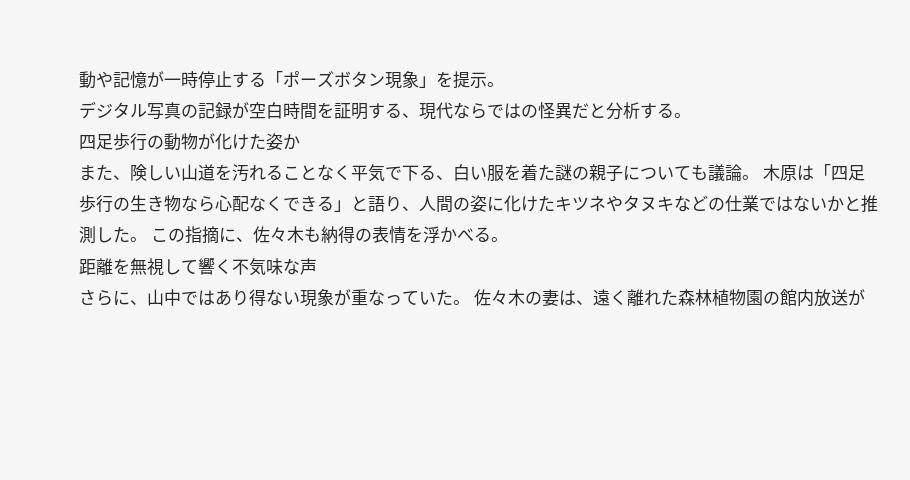動や記憶が一時停止する「ポーズボタン現象」を提示。
デジタル写真の記録が空白時間を証明する、現代ならではの怪異だと分析する。
四足歩行の動物が化けた姿か
また、険しい山道を汚れることなく平気で下る、白い服を着た謎の親子についても議論。 木原は「四足歩行の生き物なら心配なくできる」と語り、人間の姿に化けたキツネやタヌキなどの仕業ではないかと推測した。 この指摘に、佐々木も納得の表情を浮かべる。
距離を無視して響く不気味な声
さらに、山中ではあり得ない現象が重なっていた。 佐々木の妻は、遠く離れた森林植物園の館内放送が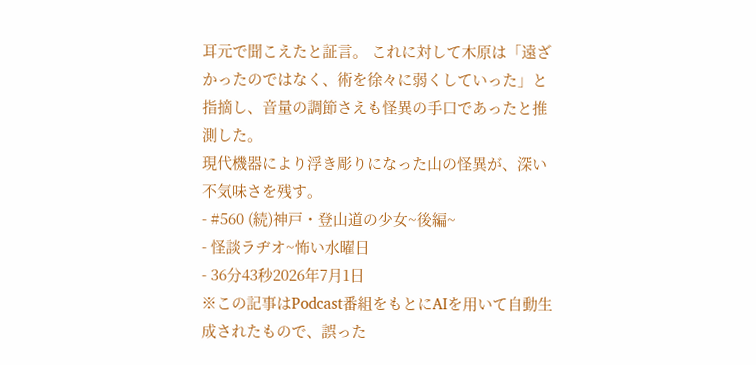耳元で聞こえたと証言。 これに対して木原は「遠ざかったのではなく、術を徐々に弱くしていった」と指摘し、音量の調節さえも怪異の手口であったと推測した。
現代機器により浮き彫りになった山の怪異が、深い不気味さを残す。
- #560 (続)神戸・登山道の少女~後編~
- 怪談ラヂオ~怖い水曜日
- 36分43秒2026年7月1日
※この記事はPodcast番組をもとにAIを用いて自動生成されたもので、誤った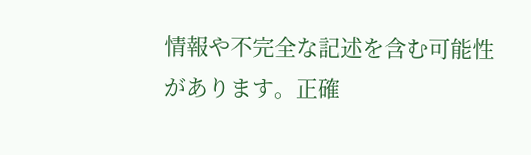情報や不完全な記述を含む可能性があります。正確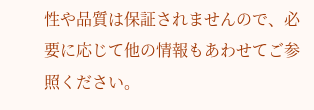性や品質は保証されませんので、必要に応じて他の情報もあわせてご参照ください。